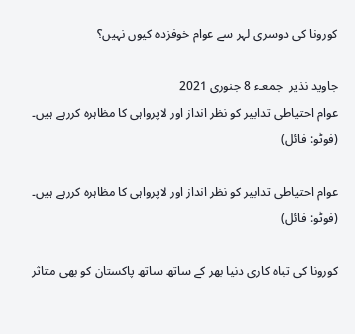کورونا کی دوسری لہر سے عوام خوفزدہ کیوں نہیں؟

جاوید نذیر  جمعـء 8 جنوری 2021
عوام احتیاطی تدابیر کو نظر انداز اور لاپرواہی کا مظاہرہ کررہے ہیں۔ (فوٹو: فائل)

عوام احتیاطی تدابیر کو نظر انداز اور لاپرواہی کا مظاہرہ کررہے ہیں۔ (فوٹو: فائل)

کورونا کی تباہ کاری دنیا بھر کے ساتھ ساتھ پاکستان کو بھی متاثر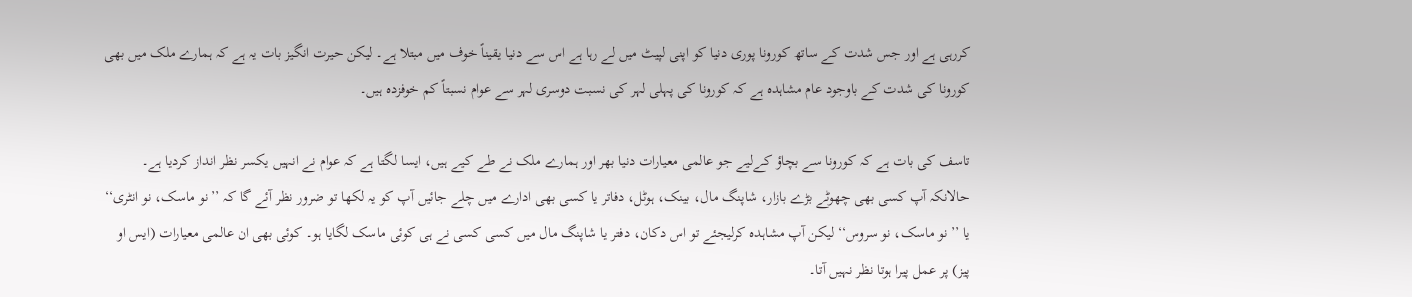کررہی ہے اور جس شدت کے ساتھ کورونا پوری دنیا کو اپنی لپیٹ میں لے رہا ہے اس سے دنیا یقیناً خوف میں مبتلا ہے۔ لیکن حیرت انگیز بات یہ ہے کہ ہمارے ملک میں بھی کورونا کی شدت کے باوجود عام مشاہدہ ہے کہ کورونا کی پہلی لہر کی نسبت دوسری لہر سے عوام نسبتاً کم خوفزدہ ہیں۔

تاسف کی بات ہے کہ کورونا سے بچاؤ کےلیے جو عالمی معیارات دنیا بھر اور ہمارے ملک نے طے کیے ہیں، ایسا لگتا ہے کہ عوام نے انہیں یکسر نظر انداز کردیا ہے۔ حالانکہ آپ کسی بھی چھوٹے بڑے بازار، شاپنگ مال، بینک، ہوٹل، دفاتر یا کسی بھی ادارے میں چلے جائیں آپ کو یہ لکھا تو ضرور نظر آئے گا کہ ’’نو ماسک، نو انٹری‘‘ یا ’’نو ماسک، نو سروس‘‘ لیکن آپ مشاہدہ کرلیجئے تو اس دکان، دفتر یا شاپنگ مال میں کسی کسی نے ہی کوئی ماسک لگایا ہو۔ کوئی بھی ان عالمی معیارات (ایس او پیز) پر عمل پیرا ہوتا نظر نہیں آتا۔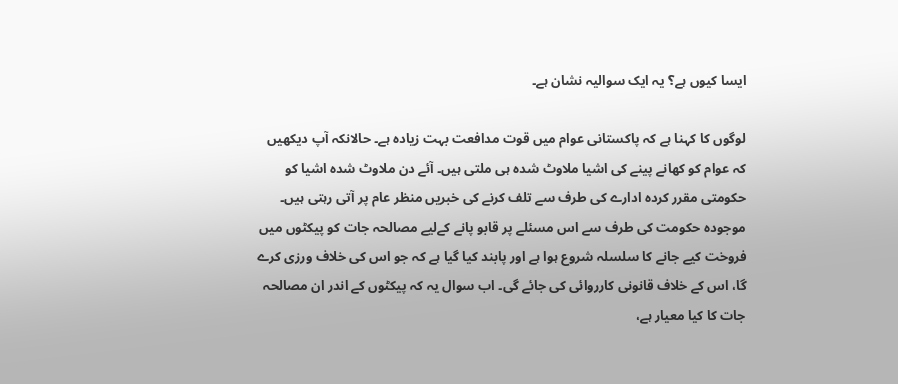ایسا کیوں ہے؟ یہ ایک سوالیہ نشان ہے۔

لوگوں کا کہنا ہے کہ پاکستانی عوام میں قوت مدافعت بہت زیادہ ہے۔ حالانکہ آپ دیکھیں کہ عوام کو کھانے پینے کی اشیا ملاوٹ شدہ ہی ملتی ہیں۔ آئے دن ملاوٹ شدہ اشیا کو حکومتی مقرر کردہ ادارے کی طرف سے تلف کرنے کی خبریں منظر عام پر آتی رہتی ہیں۔ موجودہ حکومت کی طرف سے اس مسئلے پر قابو پانے کےلیے مصالحہ جات کو پیکٹوں میں فروخت کیے جانے کا سلسلہ شروع ہوا ہے اور پابند کیا گیا ہے کہ جو اس کی خلاف ورزی کرے گا، اس کے خلاف قانونی کارروائی کی جائے گی۔ اب سوال یہ کہ پیکٹوں کے اندر ان مصالحہ جات کا کیا معیار ہے،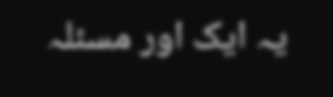یہ ایک اور مسئلہ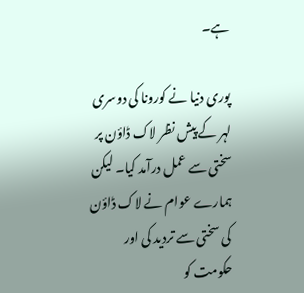ہے۔

پوری دنیا نے کورونا کی دوسری لہر کے پیش نظر لاک ڈاؤن پر سختی سے عمل درآمد کیا۔ لیکن ہمارے عوام نے لاک ڈاؤن کی سختی سے تردید کی اور حکومت کو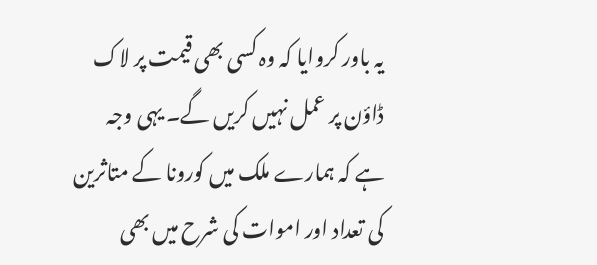یہ باور کروایا کہ وہ کسی بھی قیمت پر لاک ڈاؤن پر عمل نہیں کریں گے۔ یہی وجہ ہے کہ ہمارے ملک میں کورونا کے متاثرین کی تعداد اور اموات کی شرح میں بھی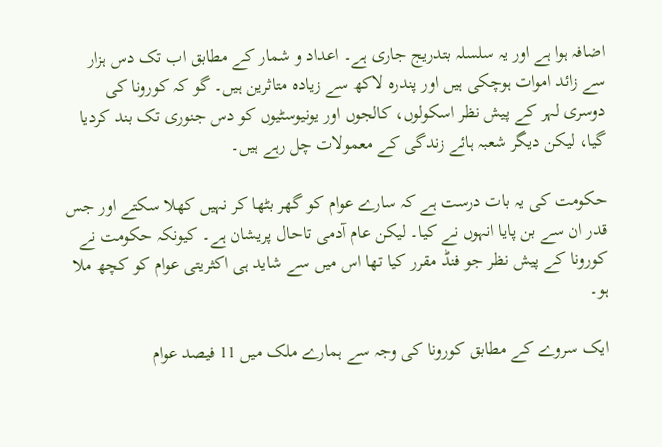اضافہ ہوا ہے اور یہ سلسلہ بتدریج جاری ہے۔ اعداد و شمار کے مطابق اب تک دس ہزار سے زائد اموات ہوچکی ہیں اور پندرہ لاکھ سے زیادہ متاثرین ہیں۔ گو کہ کورونا کی دوسری لہر کے پیش نظر اسکولوں، کالجوں اور یونیوسٹیوں کو دس جنوری تک بند کردیا گیا، لیکن دیگر شعبہ ہائے زندگی کے معمولات چل رہے ہیں۔

حکومت کی یہ بات درست ہے کہ سارے عوام کو گھر بٹھا کر نہیں کھلا سکتے اور جس قدر ان سے بن پایا انہوں نے کیا۔ لیکن عام آدمی تاحال پریشان ہے۔ کیونکہ حکومت نے کورونا کے پیش نظر جو فنڈ مقرر کیا تھا اس میں سے شاید ہی اکثریتی عوام کو کچھ ملا ہو۔

ایک سروے کے مطابق کورونا کی وجہ سے ہمارے ملک میں 11 فیصد عوام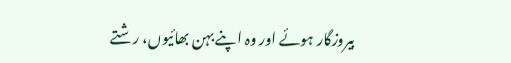بیروزگار ہوئے اور وہ اپنے بہن بھائیوں، رشتے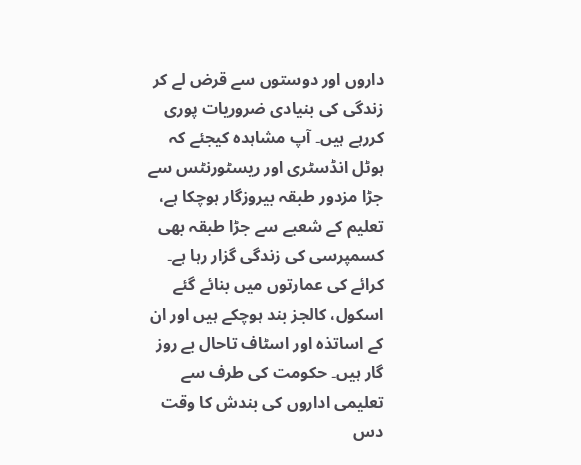داروں اور دوستوں سے قرض لے کر زندگی کی بنیادی ضروریات پوری کررہے ہیں۔ آپ مشاہدہ کیجئے کہ ہوٹل انڈسٹری اور ریسٹورنٹس سے جڑا مزدور طبقہ بیروزگار ہوچکا ہے، تعلیم کے شعبے سے جڑا طبقہ بھی کسمپرسی کی زندگی گزار رہا ہے۔ کرائے کی عمارتوں میں بنائے گئے اسکول، کالجز بند ہوچکے ہیں اور ان کے اساتذہ اور اسٹاف تاحال بے روز گار ہیں۔ حکومت کی طرف سے تعلیمی اداروں کی بندش کا وقت دس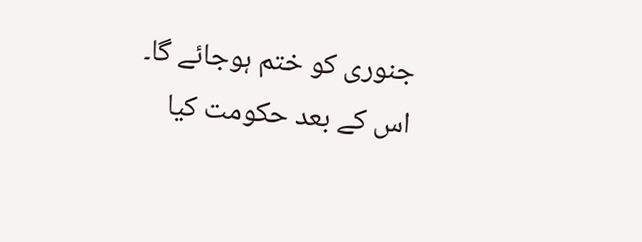جنوری کو ختم ہوجائے گا۔ اس کے بعد حکومت کیا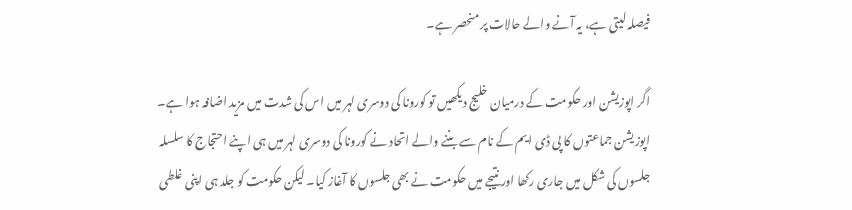فیصلہ لیتی ہے، یہ آنے والے حالات پر منحصر ہے۔

اگر اپوزیشن اور حکومت کے درمیان خلیج دیکھیں تو کورونا کی دوسری لہر میں اس کی شدت میں مزید اضافہ ہوا ہے۔ اپوزیشن جماعتوں کا پی ڈی ایم کے نام سے بننے والے اتحاد نے کورونا کی دوسری لہر میں ہی اپنے احتجاج کا سلسلہ جلسوں کی شکل میں جاری رکھا اور نتیجے میں حکومت نے بھی جلسوں کا آغاز کیا۔ لیکن حکومت کو جلد ہی اپنی غلطی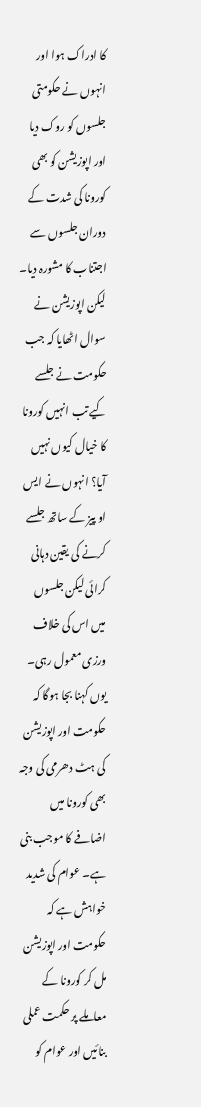کا ادراک ہوا اور انہوں نے حکومتی جلسوں کو روک دیا اور اپوزیشن کو بھی کورونا کی شدت کے دوران جلسوں سے اجتناب کا مشورہ دیا۔ لیکن اپوزیشن نے سوال اٹھایا کہ جب حکومت نے جلسے کیے تب انہیں کورونا کا خیال کیوں نہیں آیا؟ انہوں نے ایس او پیز کے ساتھ جلسے کرنے کی یقین دہانی کرائی لیکن جلسوں میں اس کی خلاف ورزی معمول رہی۔ یوں کہنا بجا ہوگا کہ حکومت اور اپوزیشن کی ہٹ دھرمی کی وجہ بھی کورونا میں اضافے کا موجب بنی ہے۔ عوام کی شدید خواہش ہے کہ حکومت اور اپوزیشن مل کر کورونا کے معاملے پر حکمت عملی بنائیں اور عوام کو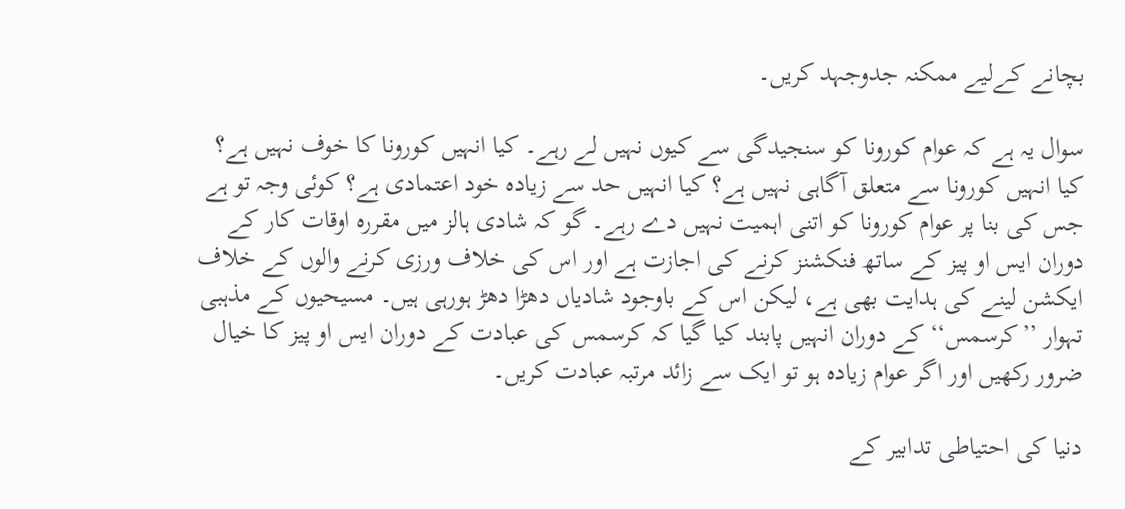بچانے کےلیے ممکنہ جدوجہد کریں۔

سوال یہ ہے کہ عوام کورونا کو سنجیدگی سے کیوں نہیں لے رہے۔ کیا انہیں کورونا کا خوف نہیں ہے؟ کیا انہیں کورونا سے متعلق آگاہی نہیں ہے؟ کیا انہیں حد سے زیادہ خود اعتمادی ہے؟ کوئی وجہ تو ہے جس کی بنا پر عوام کورونا کو اتنی اہمیت نہیں دے رہے۔ گو کہ شادی ہالز میں مقررہ اوقات کار کے دوران ایس او پیز کے ساتھ فنکشنز کرنے کی اجازت ہے اور اس کی خلاف ورزی کرنے والوں کے خلاف ایکشن لینے کی ہدایت بھی ہے، لیکن اس کے باوجود شادیاں دھڑا دھڑ ہورہی ہیں۔ مسیحیوں کے مذہبی تہوار ’’کرسمس‘‘ کے دوران انہیں پابند کیا گیا کہ کرسمس کی عبادت کے دوران ایس او پیز کا خیال ضرور رکھیں اور اگر عوام زیادہ ہو تو ایک سے زائد مرتبہ عبادت کریں۔

دنیا کی احتیاطی تدابیر کے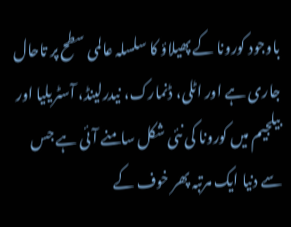باوجود کورونا کے پھیلاؤ کا سلسلہ عالمی سطح پر تاحال جاری ہے اور اٹلی، ڈنمارک، نیدرلینڈ، آسٹریلیا اور بیلجیم میں کورونا کی نئی شکل سامنے آئی ہے جس سے دنیا ایک مرتبہ پھر خوف کے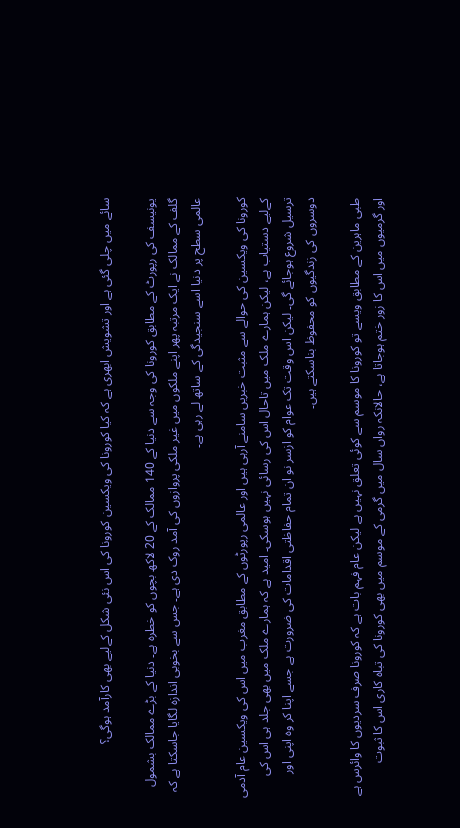سائے میں چلی گئی ہے اور تشویش ابھری ہے کہ کیا کورونا کی ویکسین کورونا کی اس نئی شکل کےلیے بھی کارآمد ہوگی؟

یونیسف کی رپورٹ کے مطابق کورونا کی وجہ سے دنیا کے 140 ممالک کے 20 لاکھ بچوں کو خطرہ ہے۔ دنیا کے بڑے ممالک بشمول گلف کے ممالک نے ایک مرتبہ پھر اپنے ملکوں میں غیر ملکی پروازوں کی آمد روک دی ہے۔ جس سے بخوبی اندازہ لگایا جاسکتا ہے کہ عالمی سطح پر دنیا اسے سنجیدگی کے ساتھ لے رہی ہے۔

کورونا کی ویکسین کی حوالے سے مثبت خبریں سامنے آرہی ہیں اور عالمی رپورٹوں کے مطابق مغرب میں اس کی ویکسین عام آدمی کےلیے دستیاب ہے، لیکن ہمارے ملک میں تاحال اس کی رسائی نہیں ہوسکی۔ امید ہے کہ ہمارے ملک میں بھی جلد ہی اس کی ترسیل شروع ہوجائے گی۔ لیکن اس وقت تک عوام کو ازسر نو ان تمام حفاظتی اقدامات کی ضرورت ہے جسے اپنا کر وہ اپنی اور دوسروں کی زندگیوں کو محفوظ بناسکتے ہیں۔

طبی ماہرین کے مطابق ویسے تو کورونا کا موسم سے کوئی تعلق نہیں ہے لیکن عام فہم بات ہے کہ کورونا صرف سردیوں کا وائرس ہے اور گرمیوں میں اس کا زور ختم ہوجاتا ہے، حالانکہ رواں سال میں گرمی کے موسم میں بھی کورونا کی تباہ کاری اس کا ثبوت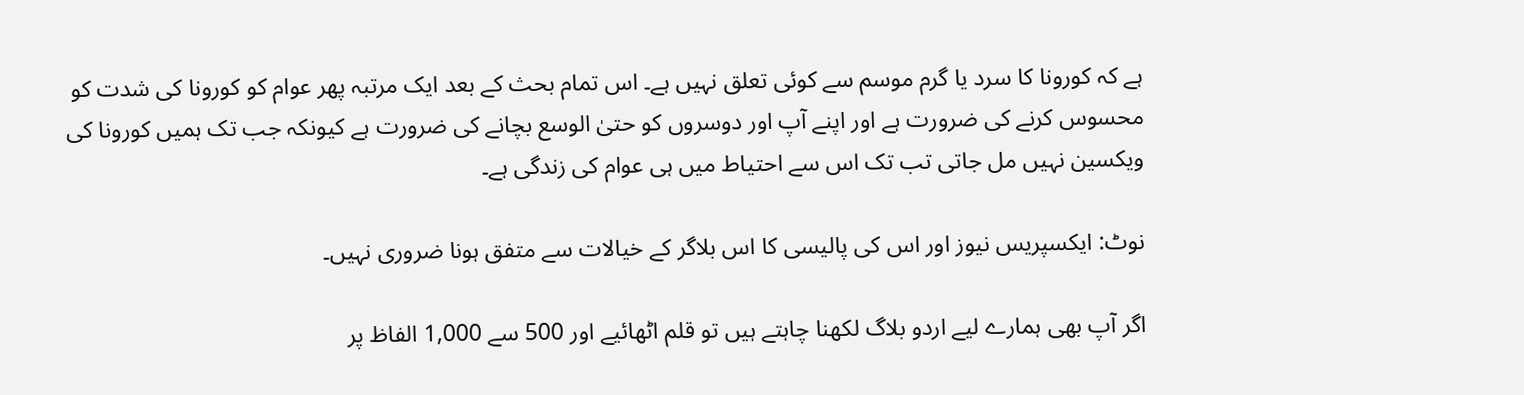ہے کہ کورونا کا سرد یا گرم موسم سے کوئی تعلق نہیں ہے۔ اس تمام بحث کے بعد ایک مرتبہ پھر عوام کو کورونا کی شدت کو محسوس کرنے کی ضرورت ہے اور اپنے آپ اور دوسروں کو حتیٰ الوسع بچانے کی ضرورت ہے کیونکہ جب تک ہمیں کورونا کی ویکسین نہیں مل جاتی تب تک اس سے احتیاط میں ہی عوام کی زندگی ہے۔

نوٹ: ایکسپریس نیوز اور اس کی پالیسی کا اس بلاگر کے خیالات سے متفق ہونا ضروری نہیں۔

اگر آپ بھی ہمارے لیے اردو بلاگ لکھنا چاہتے ہیں تو قلم اٹھائیے اور 500 سے 1,000 الفاظ پر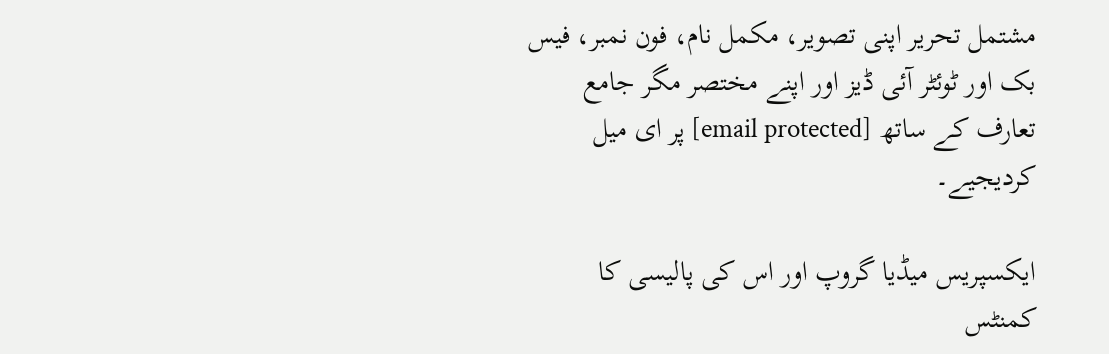مشتمل تحریر اپنی تصویر، مکمل نام، فون نمبر، فیس بک اور ٹوئٹر آئی ڈیز اور اپنے مختصر مگر جامع تعارف کے ساتھ [email protected] پر ای میل کردیجیے۔

ایکسپریس میڈیا گروپ اور اس کی پالیسی کا کمنٹس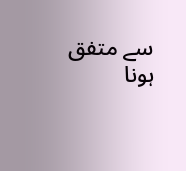سے متفق ہونا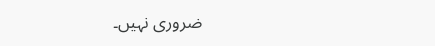ضروری نہیں۔